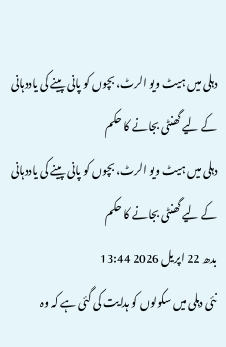دہلی میں ہیٹ ویو الرٹ، بچوں کو پانی پینے کی یاددہانی کے لیے گھنٹی بجانے کا حکم
دہلی میں ہیٹ ویو الرٹ، بچوں کو پانی پینے کی یاددہانی کے لیے گھنٹی بجانے کا حکم
بدھ 22 اپریل 2026 13:44
نئی دہلی میں سکولوں کو ہدایت کی گئی ہے کہ وہ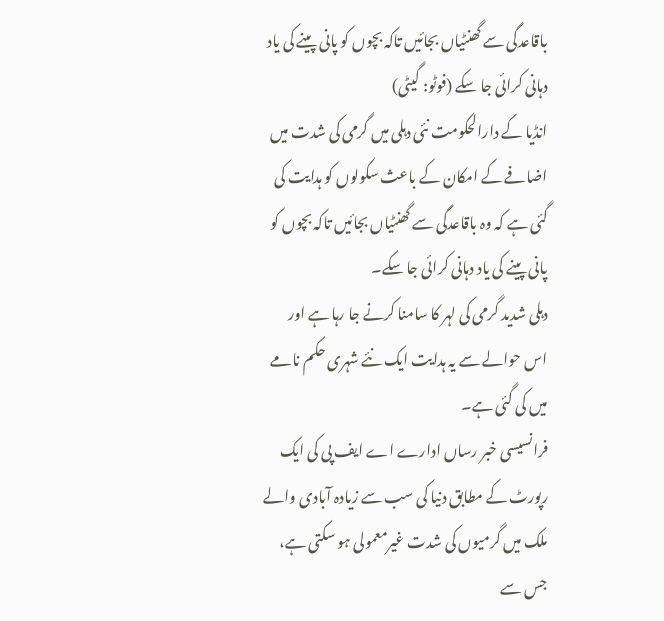باقاعدگی سے گھنٹیاں بجائیں تاکہ بچوں کو پانی پینے کی یاد دہانی کرائی جا سکے (فوٹو: گیٹی)
انڈیا کے دارالحکومت نئی دہلی میں گرمی کی شدت میں اضافے کے امکان کے باعث سکولوں کو ہدایت کی گئی ہے کہ وہ باقاعدگی سے گھنٹیاں بجائیں تاکہ بچوں کو پانی پینے کی یاد دہانی کرائی جا سکے۔
دہلی شدید گرمی کی لہر کا سامنا کرنے جا رہا ہے اور اس حوالے سے یہ ہدایت ایک نئے شہری حکم نامے میں کی گئی ہے۔
فرانسیسی خبر رساں ادارے اے ایف پی کی ایک رپورٹ کے مطابق دنیا کی سب سے زیادہ آبادی والے ملک میں گرمیوں کی شدت غیرمعمولی ہو سکتی ہے، جس سے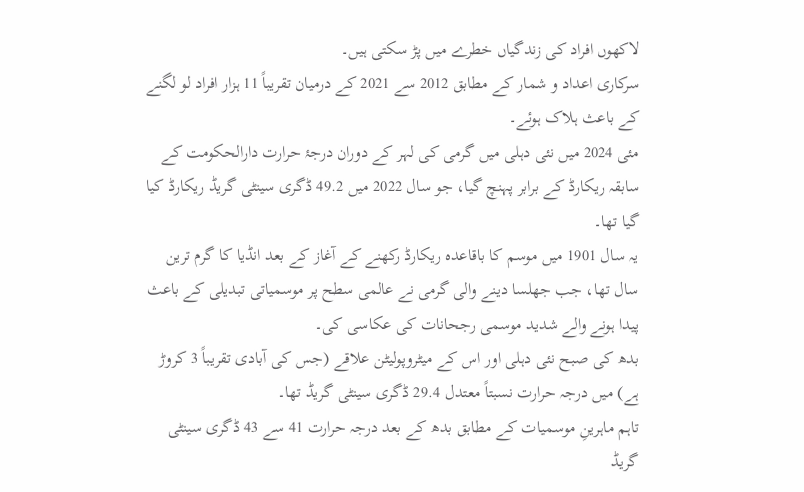لاکھوں افراد کی زندگیاں خطرے میں پڑ سکتی ہیں۔
سرکاری اعداد و شمار کے مطابق 2012 سے 2021 کے درمیان تقریباً 11 ہزار افراد لو لگنے کے باعث ہلاک ہوئے۔
مئی 2024 میں نئی دہلی میں گرمی کی لہر کے دوران درجۂ حرارت دارالحکومت کے سابقہ ریکارڈ کے برابر پہنچ گیا، جو سال 2022 میں 49.2 ڈگری سینٹی گریڈ ریکارڈ کیا گیا تھا۔
یہ سال 1901 میں موسم کا باقاعدہ ریکارڈ رکھنے کے آغاز کے بعد انڈیا کا گرم ترین سال تھا، جب جھلسا دینے والی گرمی نے عالمی سطح پر موسمیاتی تبدیلی کے باعث پیدا ہونے والے شدید موسمی رجحانات کی عکاسی کی۔
بدھ کی صبح نئی دہلی اور اس کے میٹروپولیٹن علاقے (جس کی آبادی تقریباً 3 کروڑ ہے) میں درجہ حرارت نسبتاً معتدل 29.4 ڈگری سینٹی گریڈ تھا۔
تاہم ماہرینِ موسمیات کے مطابق بدھ کے بعد درجہ حرارت 41 سے 43 ڈگری سینٹی گریڈ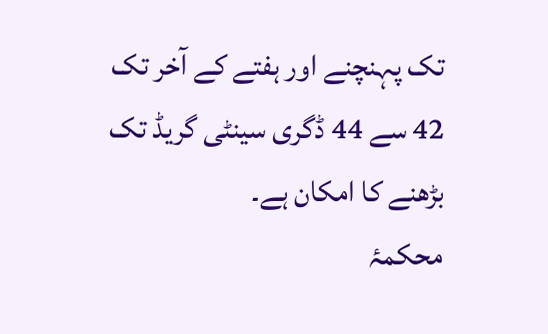تک پہنچنے اور ہفتے کے آخر تک 42 سے 44 ڈگری سینٹی گریڈ تک بڑھنے کا امکان ہے۔
محکمۂ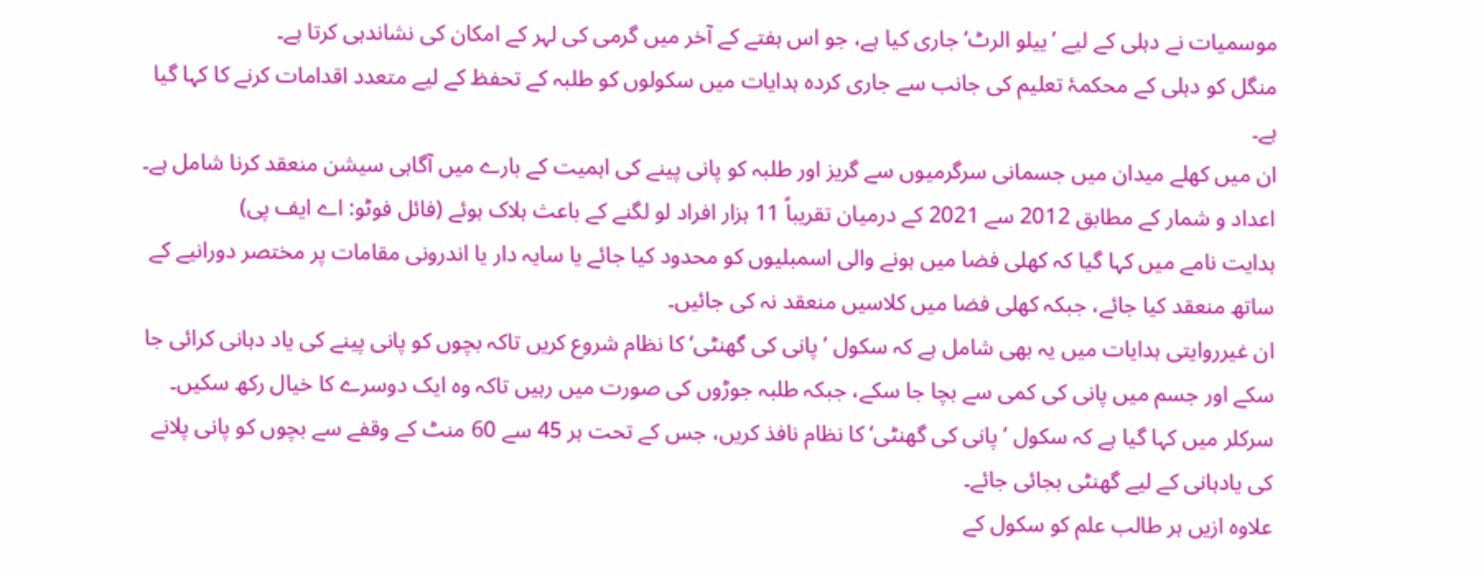موسمیات نے دہلی کے لیے ’ییلو الرٹ‘ جاری کیا ہے، جو اس ہفتے کے آخر میں گرمی کی لہر کے امکان کی نشاندہی کرتا ہے۔
منگل کو دہلی کے محکمۂ تعلیم کی جانب سے جاری کردہ ہدایات میں سکولوں کو طلبہ کے تحفظ کے لیے متعدد اقدامات کرنے کا کہا گیا ہے۔
ان میں کھلے میدان میں جسمانی سرگرمیوں سے گریز اور طلبہ کو پانی پینے کی اہمیت کے بارے میں آگاہی سیشن منعقد کرنا شامل ہے۔
اعداد و شمار کے مطابق 2012 سے 2021 کے درمیان تقریباً 11 ہزار افراد لو لگنے کے باعث ہلاک ہوئے (فائل فوٹو: اے ایف پی)
ہدایت نامے میں کہا گیا کہ کھلی فضا میں ہونے والی اسمبلیوں کو محدود کیا جائے یا سایہ دار یا اندرونی مقامات پر مختصر دورانیے کے ساتھ منعقد کیا جائے، جبکہ کھلی فضا میں کلاسیں منعقد نہ کی جائیں۔
ان غیرروایتی ہدایات میں یہ بھی شامل ہے کہ سکول ’پانی کی گھنٹی‘ کا نظام شروع کریں تاکہ بچوں کو پانی پینے کی یاد دہانی کرائی جا سکے اور جسم میں پانی کی کمی سے بچا جا سکے، جبکہ طلبہ جوڑوں کی صورت میں رہیں تاکہ وہ ایک دوسرے کا خیال رکھ سکیں۔
سرکلر میں کہا گیا ہے کہ سکول ’پانی کی گھنٹی‘ کا نظام نافذ کریں، جس کے تحت ہر 45 سے 60 منٹ کے وقفے سے بچوں کو پانی پلانے کی یادہانی کے لیے گھنٹی بجائی جائے۔
علاوہ ازیں ہر طالب علم کو سکول کے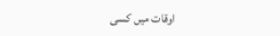اوقات میں کسی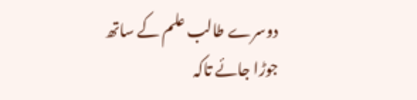دوسرے طالب علم کے ساتھ جوڑا جائے تاکہ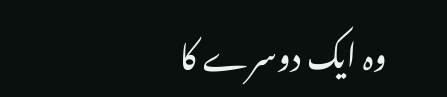وہ ایک دوسرے کا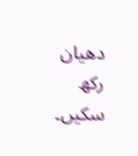دھیان رکھ سکیں۔